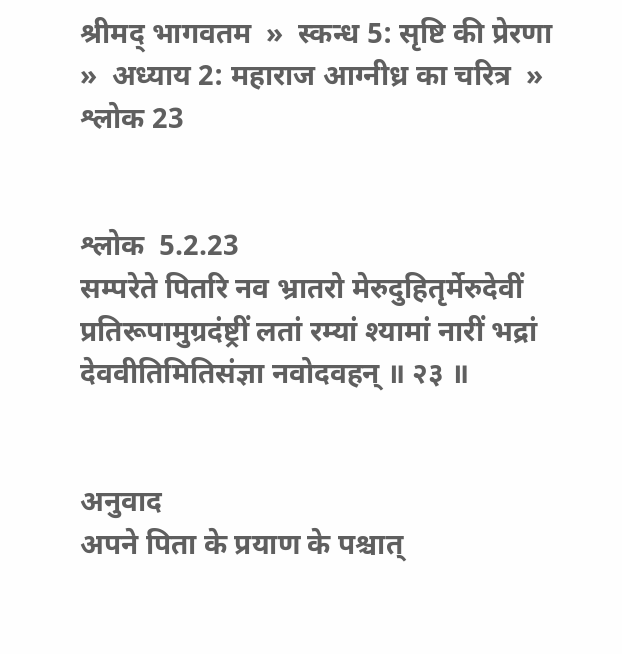श्रीमद् भागवतम  »  स्कन्ध 5: सृष्टि की प्रेरणा  »  अध्याय 2: महाराज आग्नीध्र का चरित्र  »  श्लोक 23


श्लोक  5.2.23
सम्परेते पितरि नव भ्रातरो मेरुदुहितृर्मेरुदेवीं प्रतिरूपामुग्रदंष्ट्रीं लतां रम्यां श्यामां नारीं भद्रां देववीतिमितिसंज्ञा नवोदवहन् ॥ २३ ॥


अनुवाद
अपने पिता के प्रयाण के पश्चात्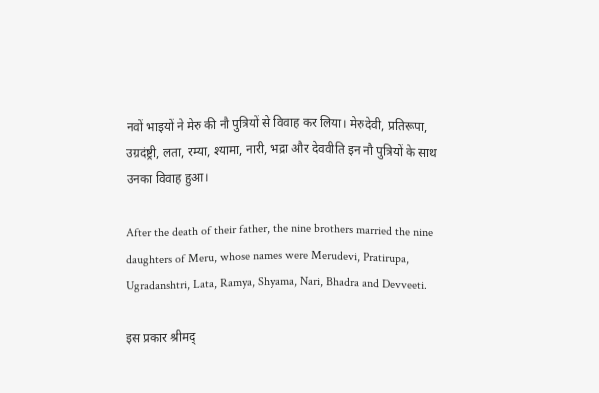नवों भाइयों ने मेरु की नौ पुत्रियों से विवाह कर लिया। मेरुदेवी, प्रतिरूपा, उग्रदंष्ट्री, लता, रम्या, श्यामा, नारी, भद्रा और देववीति इन नौ पुत्रियों के साथ उनका विवाह हुआ।

After the death of their father, the nine brothers married the nine daughters of Meru, whose names were Merudevi, Pratirupa, Ugradanshtri, Lata, Ramya, Shyama, Nari, Bhadra and Devveeti.

इस प्रकार श्रीमद्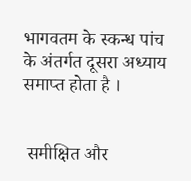भागवतम के स्कन्ध पांच के अंतर्गत दूसरा अध्याय समाप्त होता है ।


 समीक्षित और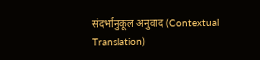संदर्भानुकूल अनुवाद (Contextual Translation)